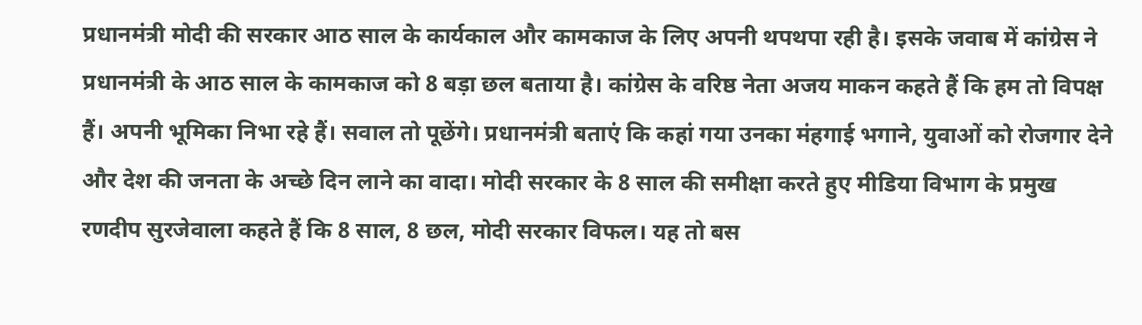प्रधानमंत्री मोदी की सरकार आठ साल के कार्यकाल और कामकाज के लिए अपनी थपथपा रही है। इसके जवाब में कांग्रेस ने प्रधानमंत्री के आठ साल के कामकाज को 8 बड़ा छल बताया है। कांग्रेस के वरिष्ठ नेता अजय माकन कहते हैं कि हम तो विपक्ष हैं। अपनी भूमिका निभा रहे हैं। सवाल तो पूछेंगे। प्रधानमंत्री बताएं कि कहां गया उनका मंहगाई भगाने, युवाओं को रोजगार देने और देश की जनता के अच्छे दिन लाने का वादा। मोदी सरकार के 8 साल की समीक्षा करते हुए मीडिया विभाग के प्रमुख रणदीप सुरजेवाला कहते हैं कि 8 साल, 8 छल, मोदी सरकार विफल। यह तो बस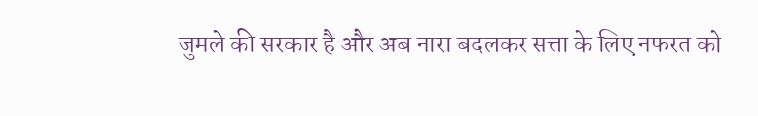जुमले की सरकार है और अब नारा बदलकर सत्ता के लिए नफरत को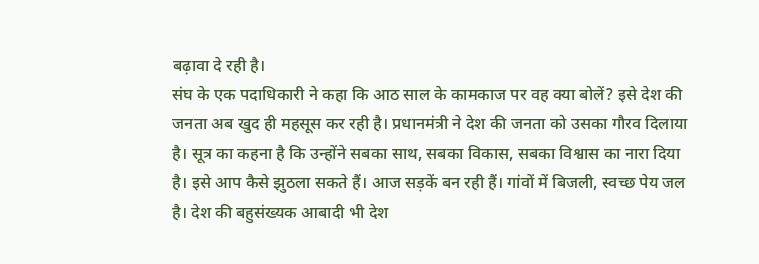बढ़ावा दे रही है।
संघ के एक पदाधिकारी ने कहा कि आठ साल के कामकाज पर वह क्या बोलें? इसे देश की जनता अब खुद ही महसूस कर रही है। प्रधानमंत्री ने देश की जनता को उसका गौरव दिलाया है। सूत्र का कहना है कि उन्होंने सबका साथ, सबका विकास, सबका विश्वास का नारा दिया है। इसे आप कैसे झुठला सकते हैं। आज सड़कें बन रही हैं। गांवों में बिजली, स्वच्छ पेय जल है। देश की बहुसंख्यक आबादी भी देश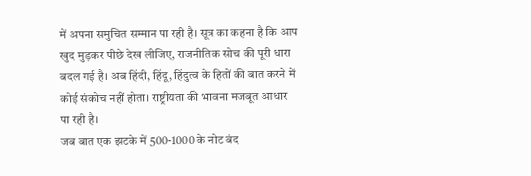में अपना समुचित सम्मान पा रही है। सूत्र का कहना है कि आप खुद मुड़कर पीछे देख लीजिए, राजनीतिक सोच की पूरी धारा बदल गई है। अब हिंदी, हिंदू, हिंदुत्व के हितों की बात करने में कोई संकोच नहीं होता। राष्ट्रीयता की भावना मजबूत आधार पा रही है।
जब बात एक झटके में 500-1000 के नोट बंद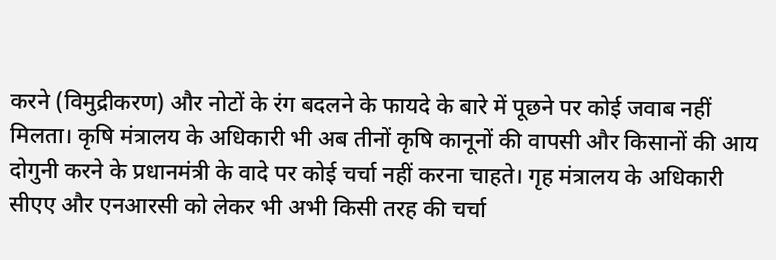करने (विमुद्रीकरण) और नोटों के रंग बदलने के फायदे के बारे में पूछने पर कोई जवाब नहीं मिलता। कृषि मंत्रालय के अधिकारी भी अब तीनों कृषि कानूनों की वापसी और किसानों की आय दोगुनी करने के प्रधानमंत्री के वादे पर कोई चर्चा नहीं करना चाहते। गृह मंत्रालय के अधिकारी सीएए और एनआरसी को लेकर भी अभी किसी तरह की चर्चा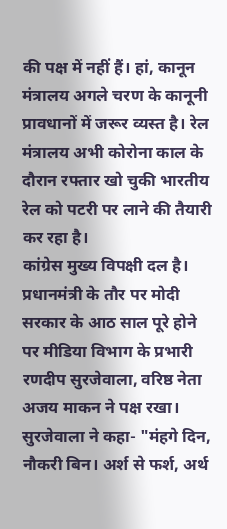की पक्ष में नहीं हैं। हां, कानून मंत्रालय अगले चरण के कानूनी प्रावधानों में जरूर व्यस्त है। रेल मंत्रालय अभी कोरोना काल के दौरान रफ्तार खो चुकी भारतीय रेल को पटरी पर लाने की तैयारी कर रहा है।
कांग्रेस मुख्य विपक्षी दल है। प्रधानमंत्री के तौर पर मोदी सरकार के आठ साल पूरे होने पर मीडिया विभाग के प्रभारी रणदीप सुरजेवाला, वरिष्ठ नेता अजय माकन ने पक्ष रखा। सुरजेवाला ने कहा- "मंहगे दिन, नौकरी बिन। अर्श से फर्श, अर्थ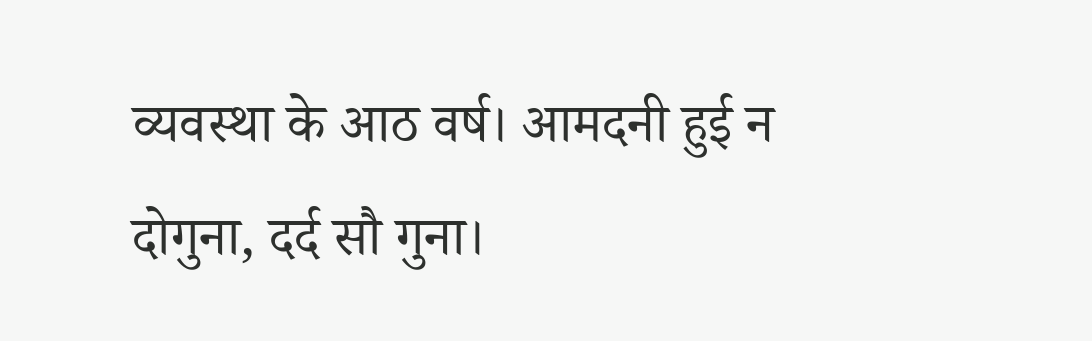व्यवस्था के आठ वर्ष। आमदनी हुई न दोगुना, दर्द सौ गुना।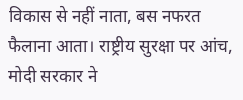विकास से नहीं नाता, बस नफरत फैलाना आता। राष्ट्रीय सुरक्षा पर आंच, मोदी सरकार ने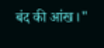बंद की आंख।"